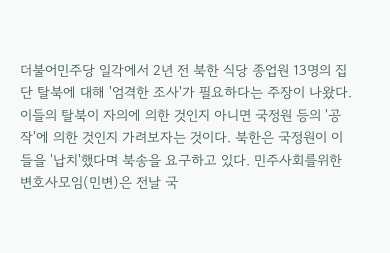더불어민주당 일각에서 2년 전 북한 식당 종업원 13명의 집단 탈북에 대해 '엄격한 조사'가 필요하다는 주장이 나왔다. 이들의 탈북이 자의에 의한 것인지 아니면 국정원 등의 '공작'에 의한 것인지 가려보자는 것이다. 북한은 국정원이 이들을 '납치'했다며 북송을 요구하고 있다. 민주사회를위한변호사모임(민변)은 전날 국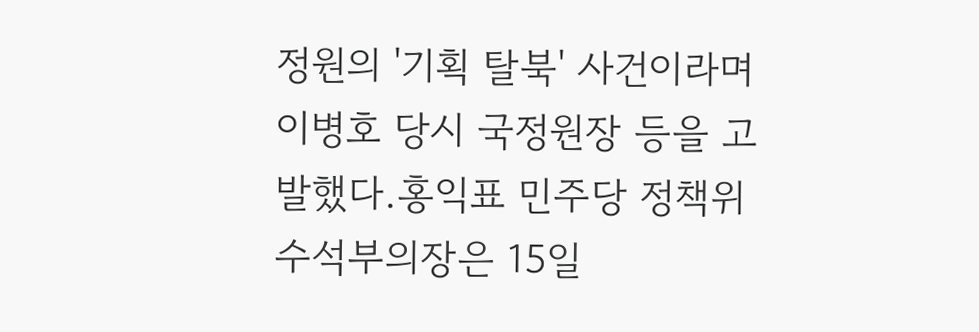정원의 '기획 탈북' 사건이라며 이병호 당시 국정원장 등을 고발했다.홍익표 민주당 정책위 수석부의장은 15일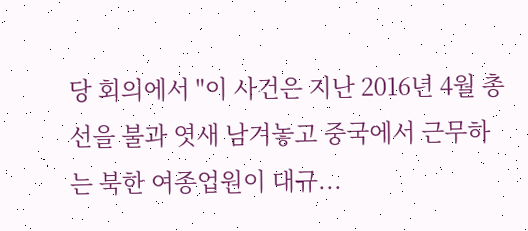당 회의에서 "이 사건은 지난 2016년 4월 총선을 불과 엿새 남겨놓고 중국에서 근무하는 북한 여종업원이 대규...